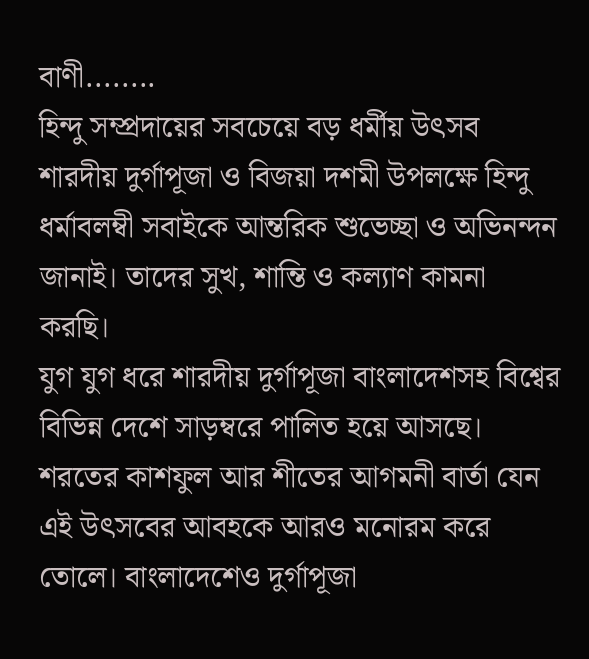বাণী........
হিন্দু সম্প্রদায়ের সবচেয়ে বড় ধর্মীয় উৎসব শারদীয় দুর্গাপূজা ও বিজয়া দশমী উপলক্ষে হিন্দু ধর্মাবলম্বী সবাইকে আন্তরিক শুভেচ্ছা ও অভিনন্দন জানাই। তাদের সুখ, শান্তি ও কল্যাণ কামনা করছি।
যুগ যুগ ধরে শারদীয় দুর্গাপূজা বাংলাদেশসহ বিশ্বের বিভিন্ন দেশে সাড়ম্বরে পালিত হয়ে আসছে। শরতের কাশফুল আর শীতের আগমনী বার্তা যেন এই উৎসবের আবহকে আরও মনোরম করে তোলে। বাংলাদেশেও দুর্গাপূজা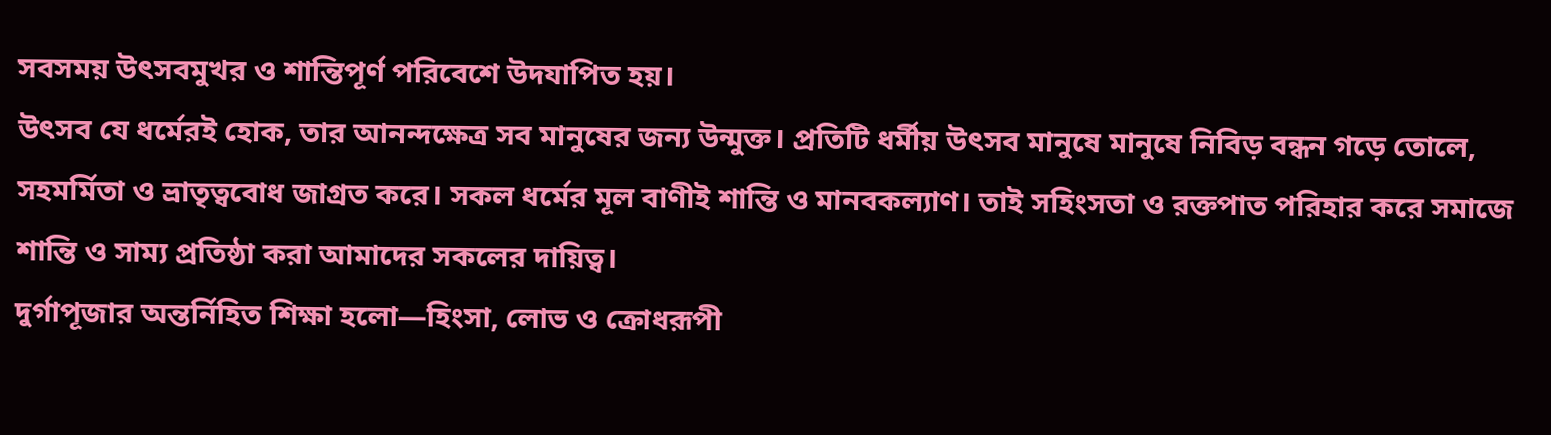সবসময় উৎসবমুখর ও শান্তিপূর্ণ পরিবেশে উদযাপিত হয়।
উৎসব যে ধর্মেরই হোক, তার আনন্দক্ষেত্র সব মানুষের জন্য উন্মুক্ত। প্রতিটি ধর্মীয় উৎসব মানুষে মানুষে নিবিড় বন্ধন গড়ে তোলে, সহমর্মিতা ও ভ্রাতৃত্ববোধ জাগ্রত করে। সকল ধর্মের মূল বাণীই শান্তি ও মানবকল্যাণ। তাই সহিংসতা ও রক্তপাত পরিহার করে সমাজে শান্তি ও সাম্য প্রতিষ্ঠা করা আমাদের সকলের দায়িত্ব।
দুর্গাপূজার অন্তর্নিহিত শিক্ষা হলো—হিংসা, লোভ ও ক্রোধরূপী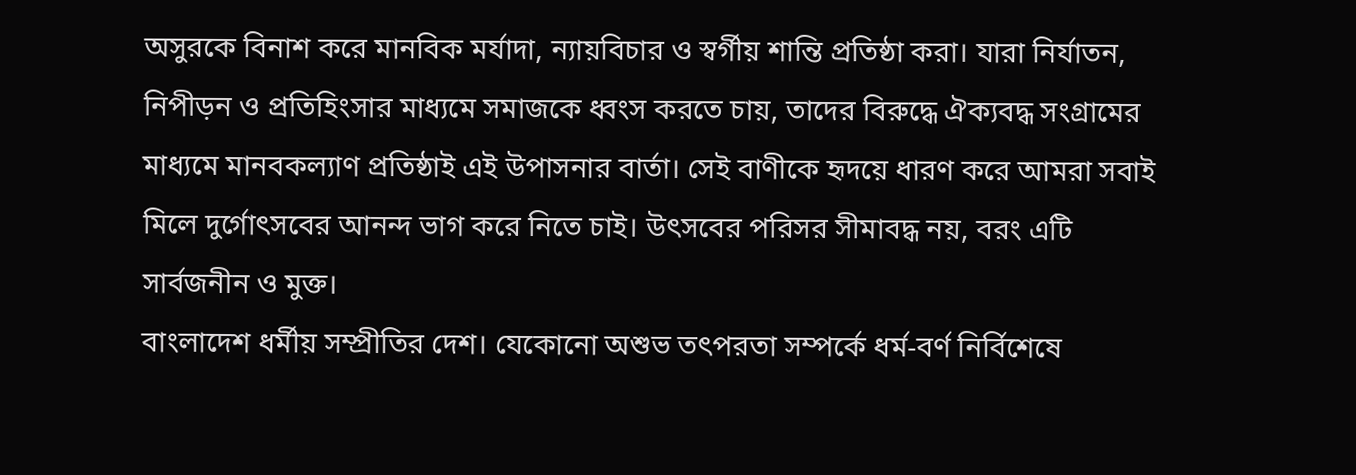অসুরকে বিনাশ করে মানবিক মর্যাদা, ন্যায়বিচার ও স্বর্গীয় শান্তি প্রতিষ্ঠা করা। যারা নির্যাতন, নিপীড়ন ও প্রতিহিংসার মাধ্যমে সমাজকে ধ্বংস করতে চায়, তাদের বিরুদ্ধে ঐক্যবদ্ধ সংগ্রামের মাধ্যমে মানবকল্যাণ প্রতিষ্ঠাই এই উপাসনার বার্তা। সেই বাণীকে হৃদয়ে ধারণ করে আমরা সবাই মিলে দুর্গোৎসবের আনন্দ ভাগ করে নিতে চাই। উৎসবের পরিসর সীমাবদ্ধ নয়, বরং এটি সার্বজনীন ও মুক্ত।
বাংলাদেশ ধর্মীয় সম্প্রীতির দেশ। যেকোনো অশুভ তৎপরতা সম্পর্কে ধর্ম-বর্ণ নির্বিশেষে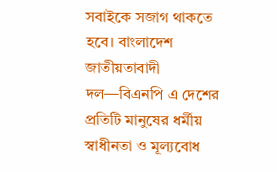সবাইকে সজাগ থাকতে হবে। বাংলাদেশ জাতীয়তাবাদী দল—বিএনপি এ দেশের প্রতিটি মানুষের ধর্মীয় স্বাধীনতা ও মূল্যবোধ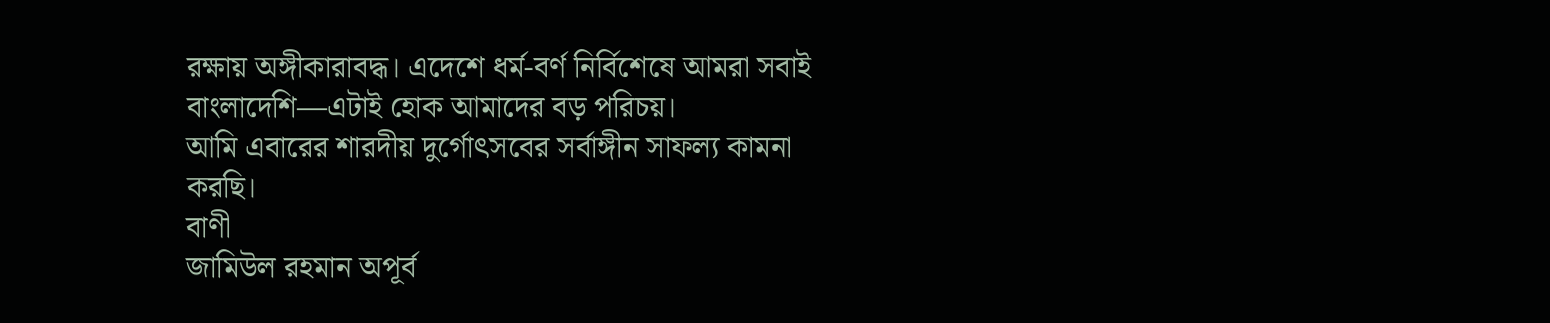রক্ষায় অঙ্গীকারাবদ্ধ। এদেশে ধর্ম-বর্ণ নির্বিশেষে আমরা সবাই বাংলাদেশি—এটাই হোক আমাদের বড় পরিচয়।
আমি এবারের শারদীয় দুর্গোৎসবের সর্বাঙ্গীন সাফল্য কামনা করছি।
বাণী
জামিউল রহমান অপূর্ব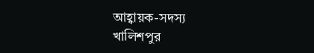আহ্বায়ক-সদস্য
খালিশপুর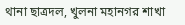থানা ছাত্রদল, খুলনা মহানগর শাখা